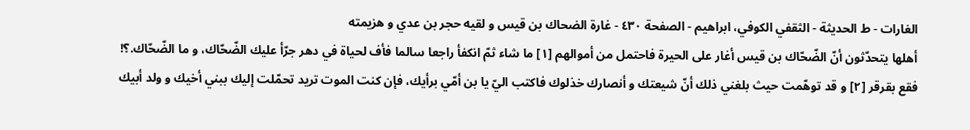الغارات - ط الحديثة - الثقفي الکوفي، ابراهیم - الصفحة ٤٣٠ - غارة الضحاك بن قيس و لقيه حجر بن عدي و هزيمته
أهلها يتحدّثون أنّ الضّحّاك بن قيس أغار على الحيرة فاحتمل من أموالهم [١] ما شاء ثمّ انكفأ راجعا سالما فأف لحياة في دهر جرّأ عليك الضّحّاك، و ما الضّحّاك.؟! فقع بقرقر [٢] و قد توهّمت حيث بلغني ذلك أنّ شيعتك و أنصارك خذلوك فاكتب اليّ يا بن أمّي برأيك، فإن كنت الموت تريد تحمّلت إليك ببني أخيك و ولد أبيك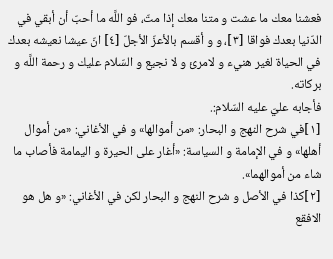فعشنا معك ما عشت و متنا معك إذا متّ، فو اللَّه ما أحبّ أن أبقي في الدّنيا بعدك فواقا [٣]، و و أقسم بالأعزّ الأجلّ [٤] انّ عيشا نعيشه بعدك في الحياة لغير هنيء و لامرئ و لا نجيع و السّلام عليك و رحمة اللَّه و بركاته.
فأجابه عليّ عليه السّلام:.
[١]في شرح النهج و البحار: «من أموالها» و في الأغاني: «من أموال أهلها» و في الإمامة و السياسة: «أغار على الحيرة و اليمامة فأصاب ما شاء من أموالهما».
[٢]كذا في الأصل و شرح النهج و البحار لكن في الأغاني: «و هل هو الافقع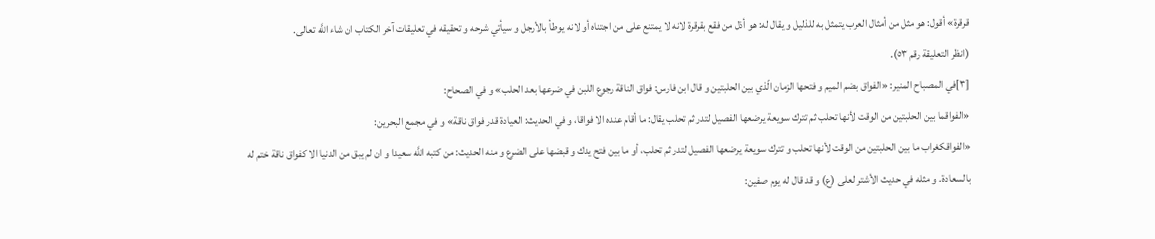قرقرة» أقول: هو مثل من أمثال العرب يتمثل به للذليل و يقال له: هو أذل من فقع بقرقرة لانه لا يمتنع على من اجتناه أو لانه يوطأ بالأرجل و سيأتي شرحه و تحقيقه في تعليقات آخر الكتاب ان شاء اللَّه تعالى.
(انظر التعليقة رقم ٥٣).
[٣]في المصباح المنير: «الفواق بضم الميم و فتحها الزمان الّذي بين الحلبتين و قال ابن فارس: فواق الناقة رجوع اللبن في ضرعها بعد الحلب» و في الصحاح:
«الفواقما بين الحلبتين من الوقت لأنها تحلب ثم تترك سويعة يرضعها الفصيل لتدر ثم تحلب يقال: ما أقام عنده الا فواقا، و في الحديث: العيادة قدر فواق ناقة» و في مجمع البحرين:
«الفواقكغراب ما بين الحلبتين من الوقت لأنها تحلب و تترك سويعة يرضعها الفصيل لتدر ثم تحلب، أو ما بين فتح يدك و قبضها على الضرع و منه الحديث: من كتبه اللَّه سعيدا و ان لم يبق من الدنيا الا كفواق ناقة ختم له بالسعادة. و مثله في حديث الأشتر لعلى (ع) و قد قال له يوم صفين: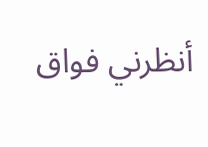أنظرني فواق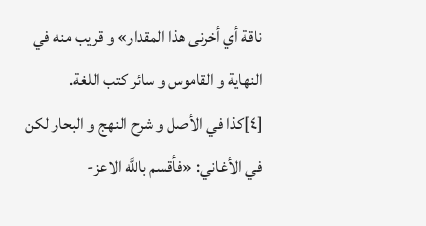ناقة أي أخرنى هذا المقدار» و قريب منه في النهاية و القاموس و سائر كتب اللغة.
[٤]كذا في الأصل و شرح النهج و البحار لكن في الأغاني: «فأقسم باللَّه الاعز-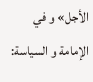الأجل» و في الإمامة و السياسة: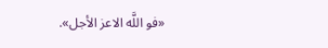«فو اللَّه الاعز الأجل».